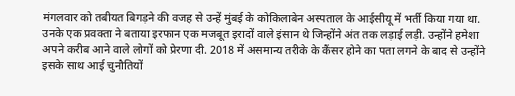मंगलवार को तबीयत बिगड़ने की वजह से उन्हें मुंबई के कोकिलाबेन अस्पताल के आईसीयू में भर्ती किया गया था.
उनके एक प्रवक्ता ने बताया इरफान एक मजबूत इरादों वाले इंसान थे जिन्होंने अंत तक लड़ाई लड़ी. उन्होंने हमेशा अपने करीब आने वाले लोगों को प्रेरणा दी. 2018 में असमान्य तरीके के कैंसर होने का पता लगने के बाद से उन्होंने इसके साथ आई चुनौतियों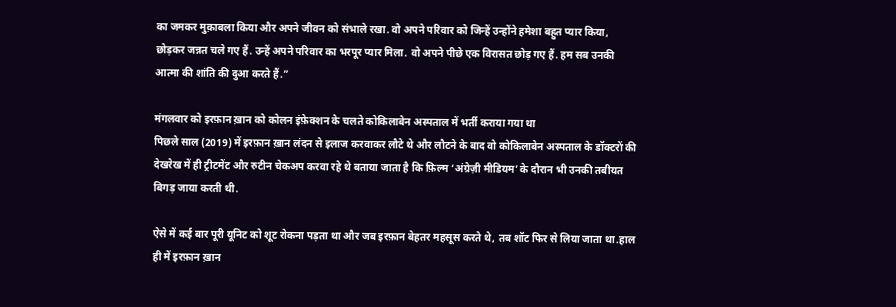का जमकर मुक़ाबला किया और अपने जीवन को संभाले रखा. वो अपने परिवार को जिन्हें उन्होंने हमेशा बहुत प्यार किया, छोड़कर जन्नत चले गए हैं. उन्हें अपने परिवार का भरपूर प्यार मिला. वो अपने पीछे एक विरासत छोड़ गए हैं. हम सब उनकी आत्मा की शांति की दुआ करते हैं.”

मंगलवार को इरफ़ान ख़ान को कोलन इंफ़ेक्शन के चलते कोकिलाबेन अस्पताल में भर्ती कराया गया था
पिछले साल (2019) में इरफ़ान ख़ान लंदन से इलाज करवाकर लौटे थे और लौटने के बाद वो कोकिलाबेन अस्पताल के डॉक्टरों की देखरेख में ही ट्रीटमेंट और रुटीन चेकअप करवा रहे थे बताया जाता है कि फ़िल्म ‘अंग्रेज़ी मीडियम’ के दौरान भी उनकी तबीयत बिगड़ जाया करती थी.

ऐसे में कई बार पूरी यूनिट को शूट रोकना पड़ता था और जब इरफ़ान बेहतर महसूस करते थे, तब शॉट फिर से लिया जाता था.हाल ही में इरफ़ान ख़ान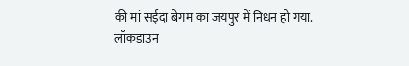की मां सईदा बेगम का जयपुर में निधन हो गया.
लॉकडाउन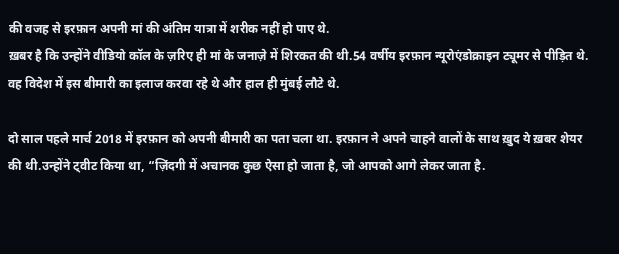की वजह से इरफ़ान अपनी मां की अंतिम यात्रा में शरीक नहीं हो पाए थे.
ख़बर है कि उन्होंने वीडियो कॉल के ज़रिए ही मां के जनाज़े में शिरकत की थी.54 वर्षीय इरफ़ान न्यूरोएंडोक्राइन ट्यूमर से पीड़ित थे. वह विदेश में इस बीमारी का इलाज करवा रहे थे और हाल ही मुंबई लौटे थे.

दो साल पहले मार्च 2018 में इरफ़ान को अपनी बीमारी का पता चला था. इरफ़ान ने अपने चाहने वालों के साथ ख़ुद ये ख़बर शेयर की थी.उन्होंने ट्वीट किया था, “ज़िंदगी में अचानक कुछ ऐसा हो जाता है, जो आपको आगे लेकर जाता है.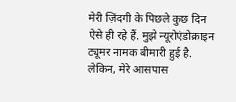मेरी ज़िंदगी के पिछले कुछ दिन ऐसे ही रहे हैं. मुझे न्यूरोएंडोक्राइन ट्यूमर नामक बीमारी हुई है. लेकिन, मेरे आसपास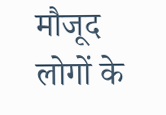मौजूद लोगों के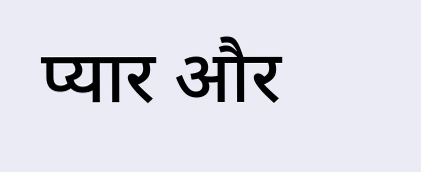प्यार और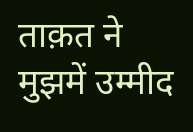ताक़त ने मुझमें उम्मीद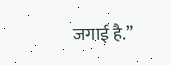जगाई है.”